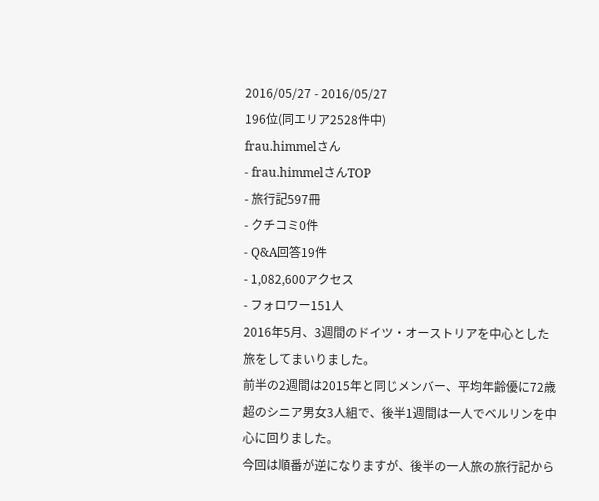2016/05/27 - 2016/05/27
196位(同エリア2528件中)
frau.himmelさん
- frau.himmelさんTOP
- 旅行記597冊
- クチコミ0件
- Q&A回答19件
- 1,082,600アクセス
- フォロワー151人
2016年5月、3週間のドイツ・オーストリアを中心とした旅をしてまいりました。
前半の2週間は2015年と同じメンバー、平均年齢優に72歳超のシニア男女3人組で、後半1週間は一人でベルリンを中心に回りました。
今回は順番が逆になりますが、後半の一人旅の旅行記から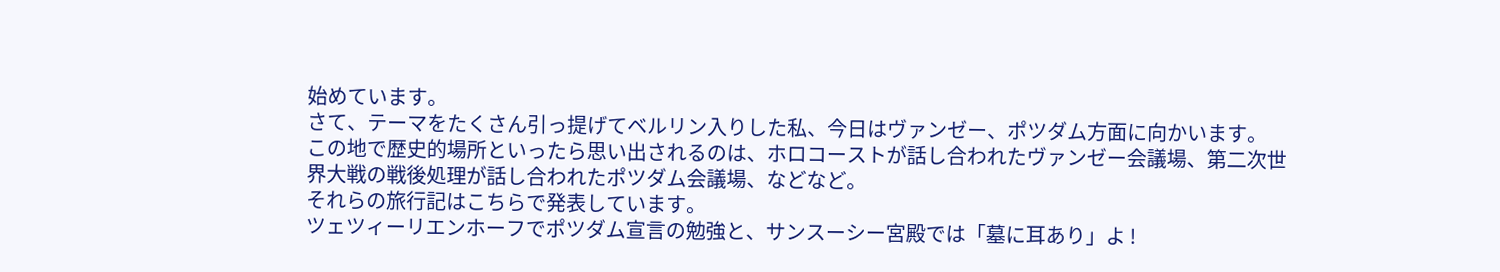始めています。
さて、テーマをたくさん引っ提げてベルリン入りした私、今日はヴァンゼー、ポツダム方面に向かいます。
この地で歴史的場所といったら思い出されるのは、ホロコーストが話し合われたヴァンゼー会議場、第二次世界大戦の戦後処理が話し合われたポツダム会議場、などなど。
それらの旅行記はこちらで発表しています。
ツェツィーリエンホーフでポツダム宣言の勉強と、サンスーシー宮殿では「墓に耳あり」よ !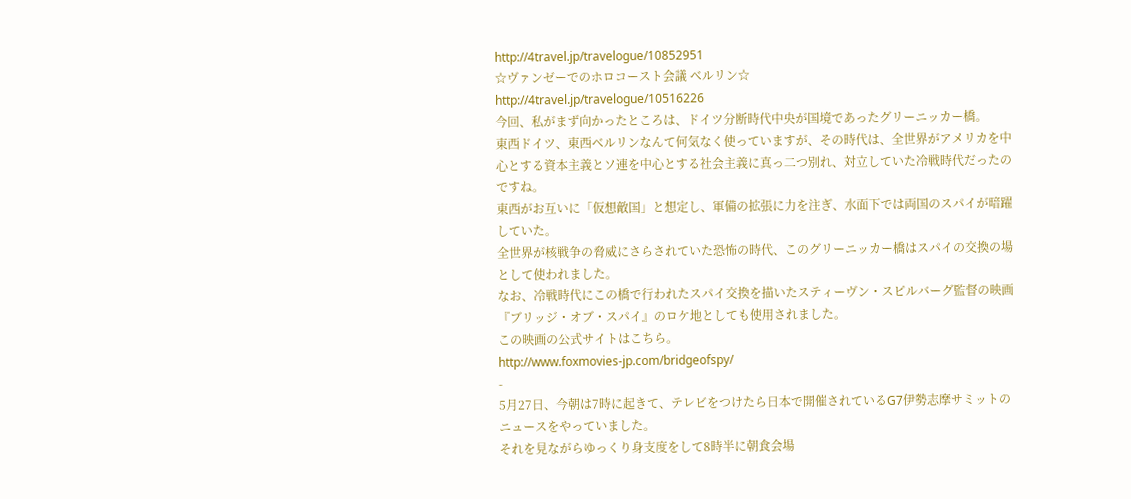http://4travel.jp/travelogue/10852951
☆ヴァンゼーでのホロコースト会議 ベルリン☆
http://4travel.jp/travelogue/10516226
今回、私がまず向かったところは、ドイツ分断時代中央が国境であったグリーニッカー橋。
東西ドイツ、東西ベルリンなんて何気なく使っていますが、その時代は、全世界がアメリカを中心とする資本主義とソ連を中心とする社会主義に真っ二つ別れ、対立していた冷戦時代だったのですね。
東西がお互いに「仮想敵国」と想定し、軍備の拡張に力を注ぎ、水面下では両国のスパイが暗躍していた。
全世界が核戦争の脅威にさらされていた恐怖の時代、このグリーニッカー橋はスパイの交換の場として使われました。
なお、冷戦時代にこの橋で行われたスパイ交換を描いたスティーヴン・スピルバーグ監督の映画『ブリッジ・オブ・スパイ』のロケ地としても使用されました。
この映画の公式サイトはこちら。
http://www.foxmovies-jp.com/bridgeofspy/
-
5月27日、今朝は7時に起きて、テレビをつけたら日本で開催されているG7伊勢志摩サミットのニュースをやっていました。
それを見ながらゆっくり身支度をして8時半に朝食会場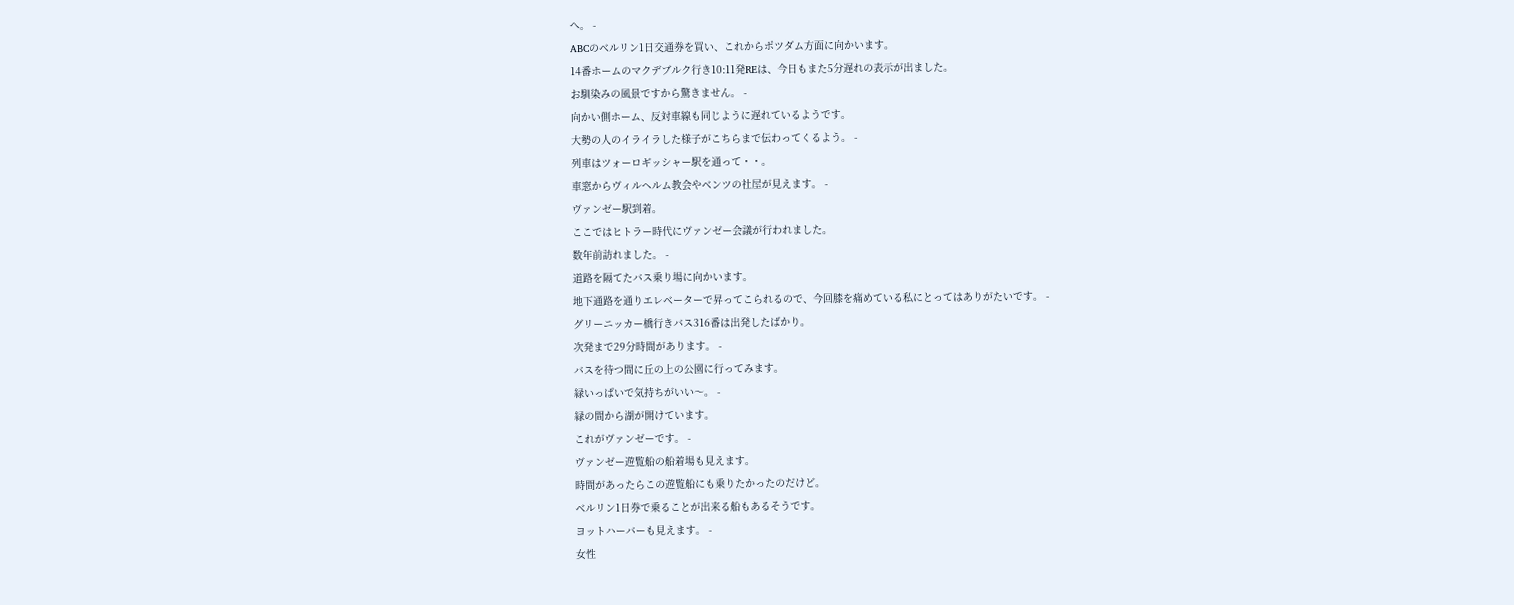へ。 -
ABCのベルリン1日交通券を買い、これからポツダム方面に向かいます。
14番ホームのマクデブルク行き10:11発REは、今日もまた5分遅れの表示が出ました。
お馴染みの風景ですから驚きません。 -
向かい側ホーム、反対車線も同じように遅れているようです。
大勢の人のイライラした様子がこちらまで伝わってくるよう。 -
列車はツォーロギッシャー駅を通って・・。
車窓からヴィルヘルム教会やベンツの社屋が見えます。 -
ヴァンゼー駅到着。
ここではヒトラー時代にヴァンゼー会議が行われました。
数年前訪れました。 -
道路を隔てたバス乗り場に向かいます。
地下通路を通りエレベーターで昇ってこられるので、今回膝を痛めている私にとってはありがたいです。 -
グリーニッカー橋行きバス316番は出発したばかり。
次発まで29分時間があります。 -
バスを待つ間に丘の上の公園に行ってみます。
緑いっぱいで気持ちがいい〜。 -
緑の間から湖が開けています。
これがヴァンゼーです。 -
ヴァンゼー遊覧船の船着場も見えます。
時間があったらこの遊覧船にも乗りたかったのだけど。
ベルリン1日券で乗ることが出来る船もあるそうです。
ヨットハーバーも見えます。 -
女性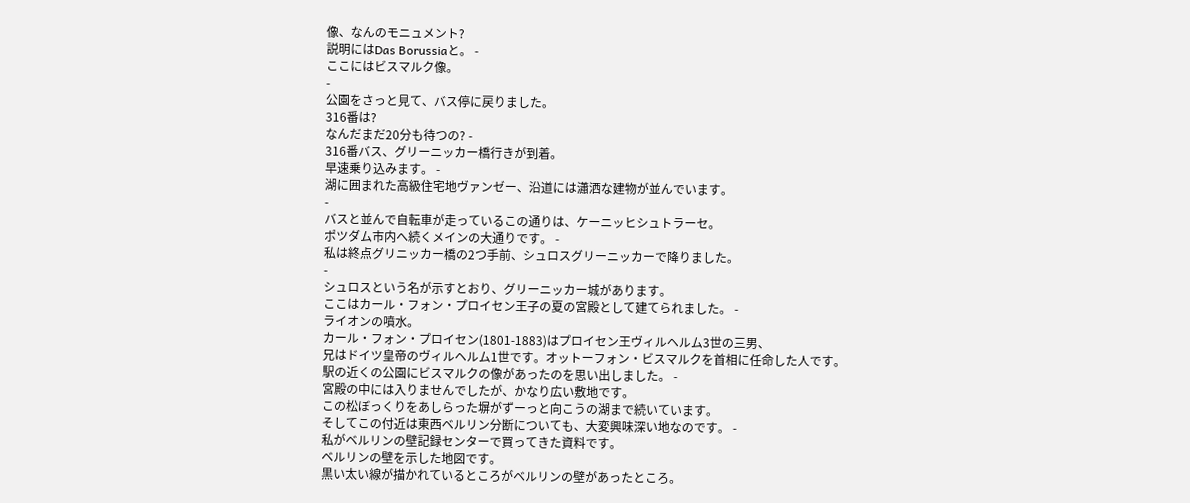像、なんのモニュメント?
説明にはDas Borussiaと。 -
ここにはビスマルク像。
-
公園をさっと見て、バス停に戻りました。
316番は?
なんだまだ20分も待つの? -
316番バス、グリーニッカー橋行きが到着。
早速乗り込みます。 -
湖に囲まれた高級住宅地ヴァンゼー、沿道には瀟洒な建物が並んでいます。
-
バスと並んで自転車が走っているこの通りは、ケーニッヒシュトラーセ。
ポツダム市内へ続くメインの大通りです。 -
私は終点グリニッカー橋の2つ手前、シュロスグリーニッカーで降りました。
-
シュロスという名が示すとおり、グリーニッカー城があります。
ここはカール・フォン・プロイセン王子の夏の宮殿として建てられました。 -
ライオンの噴水。
カール・フォン・プロイセン(1801-1883)はプロイセン王ヴィルヘルム3世の三男、
兄はドイツ皇帝のヴィルヘルム1世です。オットーフォン・ビスマルクを首相に任命した人です。
駅の近くの公園にビスマルクの像があったのを思い出しました。 -
宮殿の中には入りませんでしたが、かなり広い敷地です。
この松ぼっくりをあしらった塀がずーっと向こうの湖まで続いています。
そしてこの付近は東西ベルリン分断についても、大変興味深い地なのです。 -
私がベルリンの壁記録センターで買ってきた資料です。
ベルリンの壁を示した地図です。
黒い太い線が描かれているところがベルリンの壁があったところ。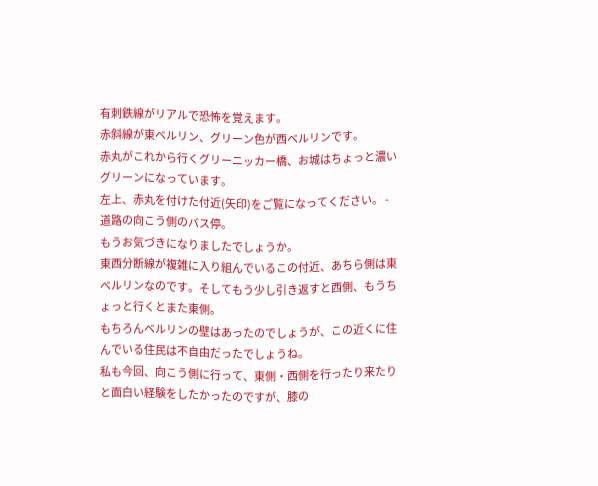有刺鉄線がリアルで恐怖を覚えます。
赤斜線が東ベルリン、グリーン色が西ベルリンです。
赤丸がこれから行くグリーニッカー橋、お城はちょっと濃いグリーンになっています。
左上、赤丸を付けた付近(矢印)をご覧になってください。 -
道路の向こう側のバス停。
もうお気づきになりましたでしょうか。
東西分断線が複雑に入り組んでいるこの付近、あちら側は東ベルリンなのです。そしてもう少し引き返すと西側、もうちょっと行くとまた東側。
もちろんベルリンの壁はあったのでしょうが、この近くに住んでいる住民は不自由だったでしょうね。
私も今回、向こう側に行って、東側・西側を行ったり来たりと面白い経験をしたかったのですが、膝の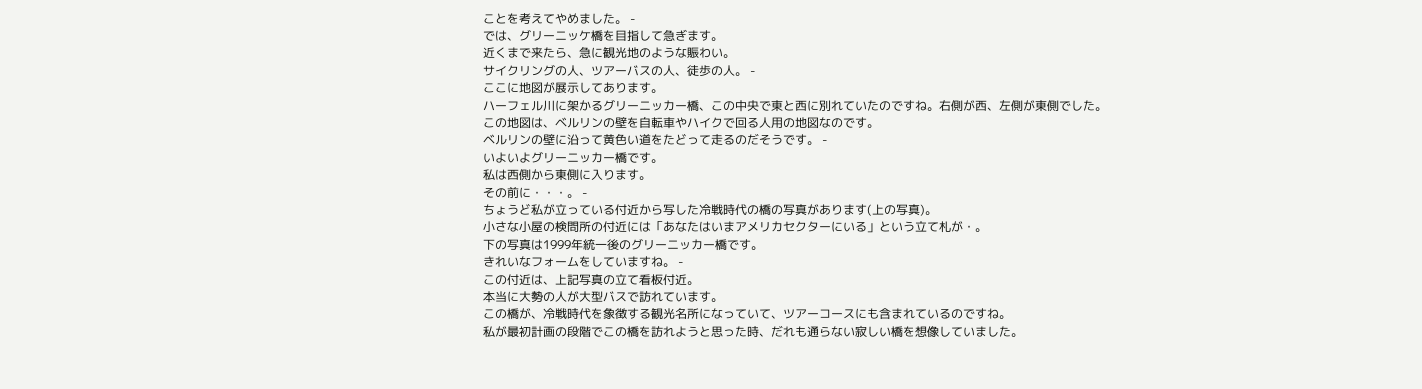ことを考えてやめました。 -
では、グリーニッケ橋を目指して急ぎます。
近くまで来たら、急に観光地のような賑わい。
サイクリングの人、ツアーバスの人、徒歩の人。 -
ここに地図が展示してあります。
ハーフェル川に架かるグリーニッカー橋、この中央で東と西に別れていたのですね。右側が西、左側が東側でした。
この地図は、ベルリンの壁を自転車やハイクで回る人用の地図なのです。
ベルリンの壁に沿って黄色い道をたどって走るのだそうです。 -
いよいよグリーニッカー橋です。
私は西側から東側に入ります。
その前に・・・。 -
ちょうど私が立っている付近から写した冷戦時代の橋の写真があります(上の写真)。
小さな小屋の検問所の付近には「あなたはいまアメリカセクターにいる」という立て札が・。
下の写真は1999年統一後のグリーニッカー橋です。
きれいなフォームをしていますね。 -
この付近は、上記写真の立て看板付近。
本当に大勢の人が大型バスで訪れています。
この橋が、冷戦時代を象徴する観光名所になっていて、ツアーコースにも含まれているのですね。
私が最初計画の段階でこの橋を訪れようと思った時、だれも通らない寂しい橋を想像していました。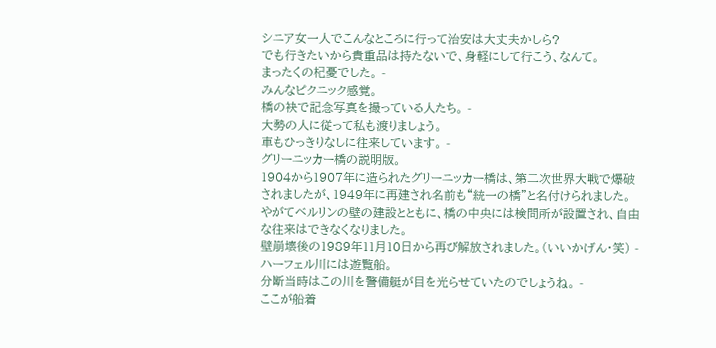シニア女一人でこんなところに行って治安は大丈夫かしら?
でも行きたいから貴重品は持たないで、身軽にして行こう、なんて。
まったくの杞憂でした。 -
みんなピクニック感覚。
橋の袂で記念写真を撮っている人たち。 -
大勢の人に従って私も渡りましょう。
車もひっきりなしに往来しています。 -
グリーニッカー橋の説明版。
1904から1907年に造られたグリーニッカー橋は、第二次世界大戦で爆破されましたが、1949年に再建され名前も“統一の橋”と名付けられました。
やがてベルリンの壁の建設とともに、橋の中央には検問所が設置され、自由な往来はできなくなりました。
壁崩壊後の1989年11月10日から再び解放されました。(いいかげん・笑) -
ハーフェル川には遊覧船。
分断当時はこの川を警備艇が目を光らせていたのでしょうね。 -
ここが船着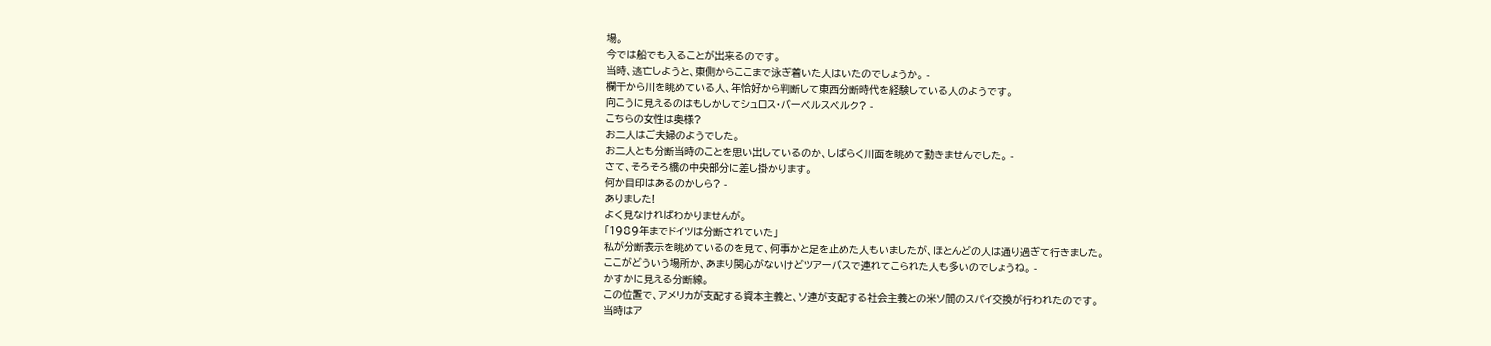場。
今では船でも入ることが出来るのです。
当時、逃亡しようと、東側からここまで泳ぎ着いた人はいたのでしょうか。 -
欄干から川を眺めている人、年恰好から判断して東西分断時代を経験している人のようです。
向こうに見えるのはもしかしてシュロス・バーベルスベルク? -
こちらの女性は奥様?
お二人はご夫婦のようでした。
お二人とも分断当時のことを思い出しているのか、しばらく川面を眺めて動きませんでした。 -
さて、そろそろ橋の中央部分に差し掛かります。
何か目印はあるのかしら? -
ありました!
よく見なければわかりませんが。
「1989年までドイツは分断されていた」
私が分断表示を眺めているのを見て、何事かと足を止めた人もいましたが、ほとんどの人は通り過ぎて行きました。
ここがどういう場所か、あまり関心がないけどツアーバスで連れてこられた人も多いのでしょうね。 -
かすかに見える分断線。
この位置で、アメリカが支配する資本主義と、ソ連が支配する社会主義との米ソ間のスパイ交換が行われたのです。
当時はア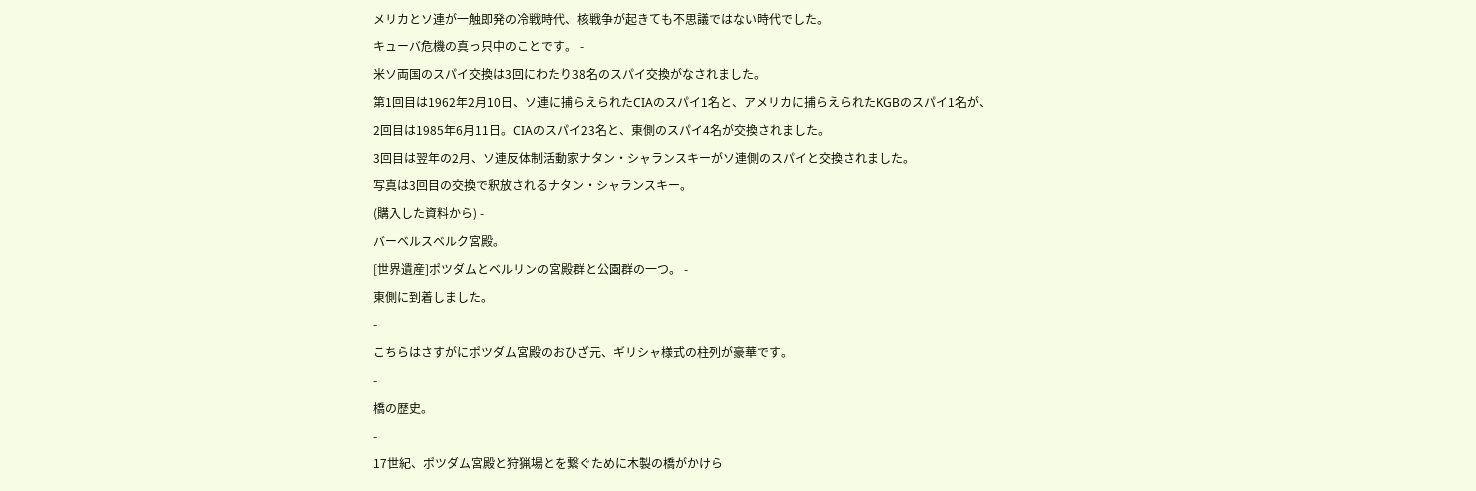メリカとソ連が一触即発の冷戦時代、核戦争が起きても不思議ではない時代でした。
キューバ危機の真っ只中のことです。 -
米ソ両国のスパイ交換は3回にわたり38名のスパイ交換がなされました。
第1回目は1962年2月10日、ソ連に捕らえられたCIAのスパイ1名と、アメリカに捕らえられたKGBのスパイ1名が、
2回目は1985年6月11日。CIAのスパイ23名と、東側のスパイ4名が交換されました。
3回目は翌年の2月、ソ連反体制活動家ナタン・シャランスキーがソ連側のスパイと交換されました。
写真は3回目の交換で釈放されるナタン・シャランスキー。
(購入した資料から) -
バーベルスベルク宮殿。
[世界遺産]ポツダムとベルリンの宮殿群と公園群の一つ。 -
東側に到着しました。
-
こちらはさすがにポツダム宮殿のおひざ元、ギリシャ様式の柱列が豪華です。
-
橋の歴史。
-
17世紀、ポツダム宮殿と狩猟場とを繋ぐために木製の橋がかけら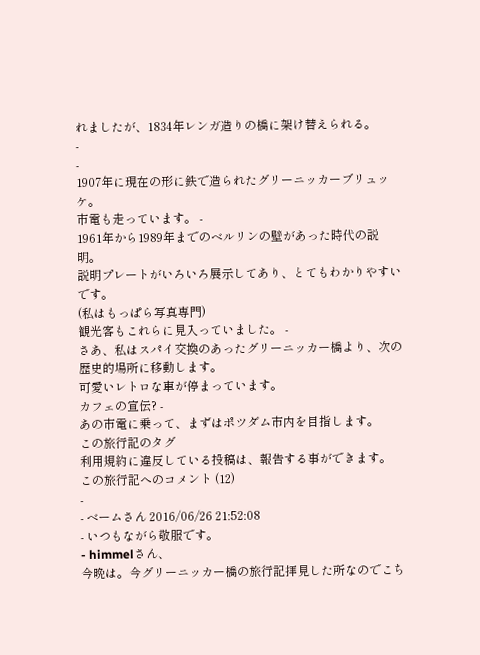れましたが、1834年レンガ造りの橋に架け替えられる。
-
-
1907年に現在の形に鉄で造られたグリーニッカーブリュッケ。
市電も走っています。 -
1961年から1989年までのベルリンの壁があった時代の説明。
説明プレートがいろいろ展示してあり、とてもわかりやすいです。
(私はもっぱら写真専門)
観光客もこれらに見入っていました。 -
さあ、私はスパイ交換のあったグリーニッカー橋より、次の歴史的場所に移動します。
可愛いレトロな車が停まっています。
カフェの宣伝? -
あの市電に乗って、まずはポツダム市内を目指します。
この旅行記のタグ
利用規約に違反している投稿は、報告する事ができます。
この旅行記へのコメント (12)
-
- ベームさん 2016/06/26 21:52:08
- いつもながら敬服です。
- himmelさん、
今晩は。今グリーニッカー橋の旅行記拝見した所なのでこち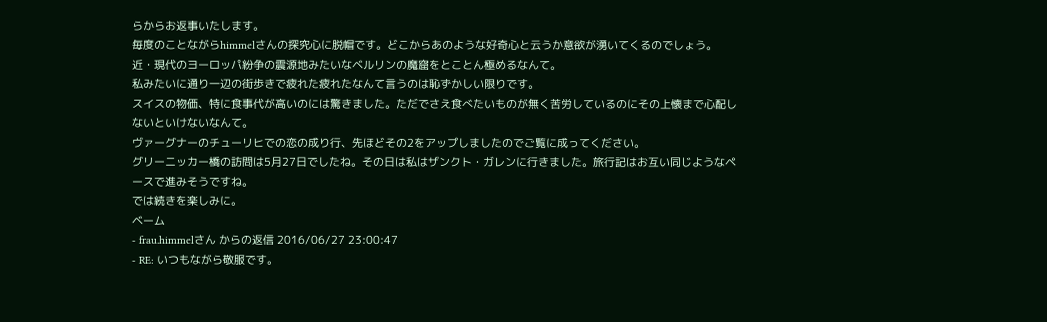らからお返事いたします。
毎度のことながらhimmelさんの探究心に脱帽です。どこからあのような好奇心と云うか意欲が湧いてくるのでしょう。近・現代のヨーロッパ紛争の震源地みたいなベルリンの魔窟をとことん極めるなんて。
私みたいに通り一辺の街歩きで疲れた疲れたなんて言うのは恥ずかしい限りです。
スイスの物価、特に食事代が高いのには驚きました。ただでさえ食べたいものが無く苦労しているのにその上懐まで心配しないといけないなんて。
ヴァーグナーのチューリヒでの恋の成り行、先ほどその2をアップしましたのでご覧に成ってください。
グリーニッカー橋の訪問は5月27日でしたね。その日は私はザンクト・ガレンに行きました。旅行記はお互い同じようなペースで進みそうですね。
では続きを楽しみに。
ベーム
- frau.himmelさん からの返信 2016/06/27 23:00:47
- RE: いつもながら敬服です。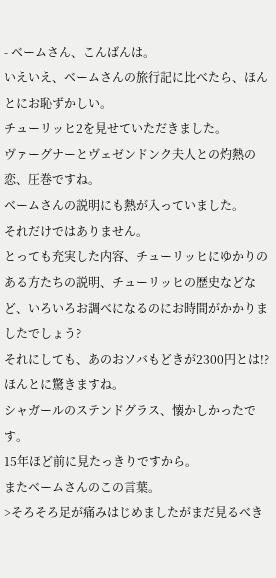- ベームさん、こんばんは。
いえいえ、ベームさんの旅行記に比べたら、ほんとにお恥ずかしい。
チューリッヒ2を見せていただきました。
ヴァーグナーとヴェゼンドンク夫人との灼熱の恋、圧巻ですね。
ベームさんの説明にも熱が入っていました。
それだけではありません。
とっても充実した内容、チューリッヒにゆかりのある方たちの説明、チューリッヒの歴史などなど、いろいろお調べになるのにお時間がかかりましたでしょう?
それにしても、あのおソバもどきが2300円とは!?
ほんとに驚きますね。
シャガールのステンドグラス、懐かしかったです。
15年ほど前に見たっきりですから。
またベームさんのこの言葉。
>そろそろ足が痛みはじめましたがまだ見るべき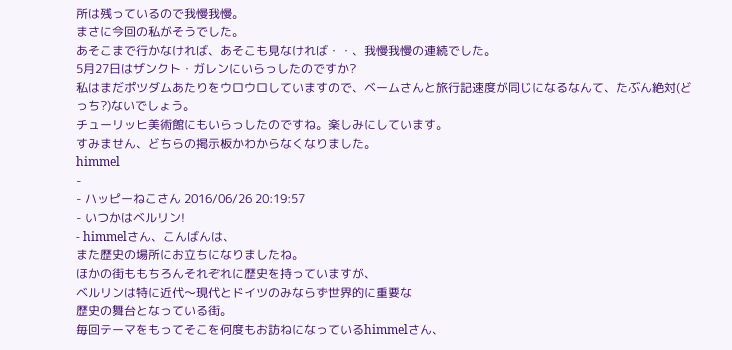所は残っているので我慢我慢。
まさに今回の私がそうでした。
あそこまで行かなければ、あそこも見なければ・・、我慢我慢の連続でした。
5月27日はザンクト・ガレンにいらっしたのですか?
私はまだポツダムあたりをウロウロしていますので、ベームさんと旅行記速度が同じになるなんて、たぶん絶対(どっち?)ないでしょう。
チューリッヒ美術館にもいらっしたのですね。楽しみにしています。
すみません、どちらの掲示板かわからなくなりました。
himmel
-
- ハッピーねこさん 2016/06/26 20:19:57
- いつかはベルリン!
- himmelさん、こんばんは、
また歴史の場所にお立ちになりましたね。
ほかの街ももちろんそれぞれに歴史を持っていますが、
ベルリンは特に近代〜現代とドイツのみならず世界的に重要な
歴史の舞台となっている街。
毎回テーマをもってそこを何度もお訪ねになっているhimmelさん、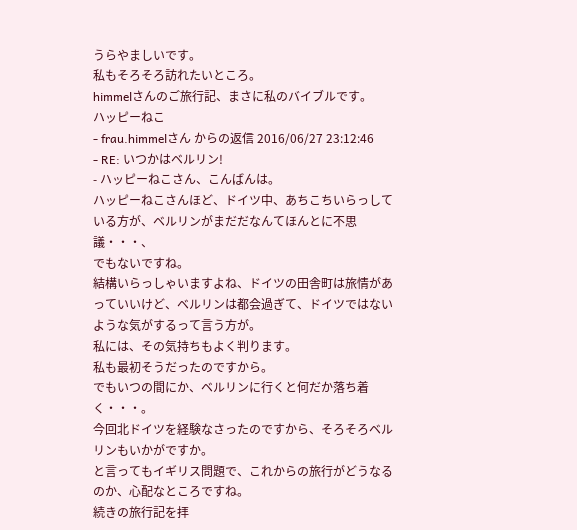うらやましいです。
私もそろそろ訪れたいところ。
himmelさんのご旅行記、まさに私のバイブルです。
ハッピーねこ
- frau.himmelさん からの返信 2016/06/27 23:12:46
- RE: いつかはベルリン!
- ハッピーねこさん、こんばんは。
ハッピーねこさんほど、ドイツ中、あちこちいらっしている方が、ベルリンがまだだなんてほんとに不思議・・・、
でもないですね。
結構いらっしゃいますよね、ドイツの田舎町は旅情があっていいけど、ベルリンは都会過ぎて、ドイツではないような気がするって言う方が。
私には、その気持ちもよく判ります。
私も最初そうだったのですから。
でもいつの間にか、ベルリンに行くと何だか落ち着く・・・。
今回北ドイツを経験なさったのですから、そろそろベルリンもいかがですか。
と言ってもイギリス問題で、これからの旅行がどうなるのか、心配なところですね。
続きの旅行記を拝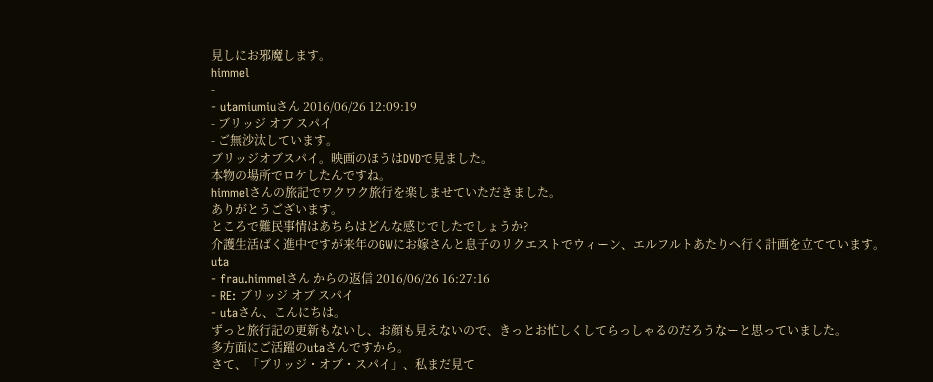見しにお邪魔します。
himmel
-
- utamiumiuさん 2016/06/26 12:09:19
- ブリッジ オブ スパイ
- ご無沙汰しています。
ブリッジオブスパイ。映画のほうはDVDで見ました。
本物の場所でロケしたんですね。
himmelさんの旅記でワクワク旅行を楽しませていただきました。
ありがとうございます。
ところで難民事情はあちらはどんな感じでしたでしょうか?
介護生活ばく進中ですが来年のGWにお嫁さんと息子のリクエストでウィーン、エルフルトあたりへ行く計画を立てています。
uta
- frau.himmelさん からの返信 2016/06/26 16:27:16
- RE: ブリッジ オブ スパイ
- utaさん、こんにちは。
ずっと旅行記の更新もないし、お顔も見えないので、きっとお忙しくしてらっしゃるのだろうなーと思っていました。
多方面にご活躍のutaさんですから。
さて、「ブリッジ・オブ・スパイ」、私まだ見て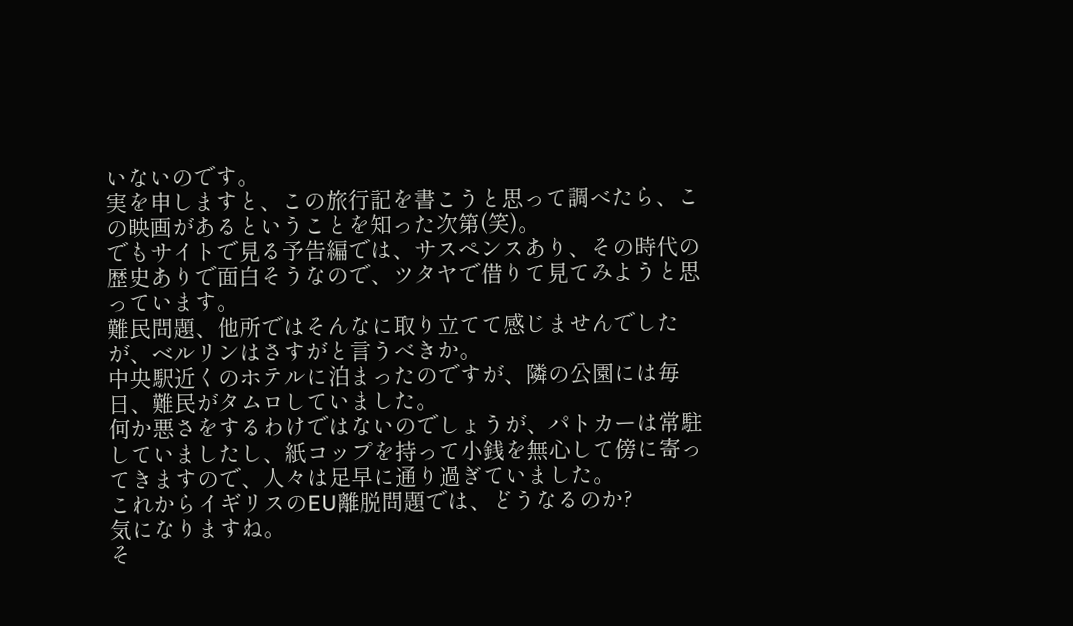いないのです。
実を申しますと、この旅行記を書こうと思って調べたら、この映画があるということを知った次第(笑)。
でもサイトで見る予告編では、サスペンスあり、その時代の歴史ありで面白そうなので、ツタヤで借りて見てみようと思っています。
難民問題、他所ではそんなに取り立てて感じませんでしたが、ベルリンはさすがと言うべきか。
中央駅近くのホテルに泊まったのですが、隣の公園には毎日、難民がタムロしていました。
何か悪さをするわけではないのでしょうが、パトカーは常駐していましたし、紙コップを持って小銭を無心して傍に寄ってきますので、人々は足早に通り過ぎていました。
これからイギリスのEU離脱問題では、どうなるのか?
気になりますね。
そ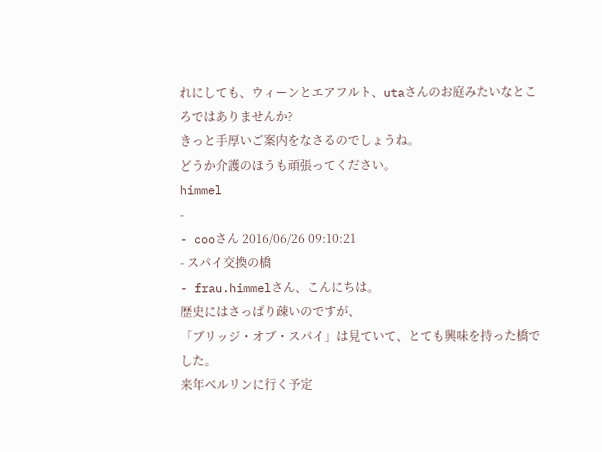れにしても、ウィーンとエアフルト、utaさんのお庭みたいなところではありませんか?
きっと手厚いご案内をなさるのでしょうね。
どうか介護のほうも頑張ってください。
himmel
-
- cooさん 2016/06/26 09:10:21
- スパイ交換の橋
- frau.himmelさん、こんにちは。
歴史にはさっぱり疎いのですが、
「ブリッジ・オブ・スパイ」は見ていて、とても興味を持った橋でした。
来年ベルリンに行く予定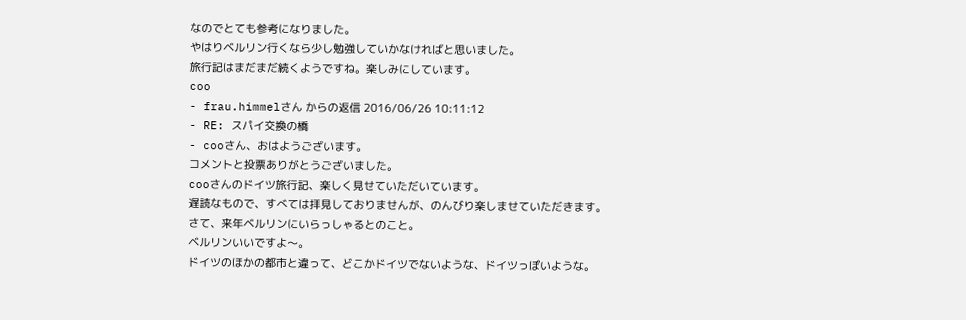なのでとても参考になりました。
やはりベルリン行くなら少し勉強していかなければと思いました。
旅行記はまだまだ続くようですね。楽しみにしています。
coo
- frau.himmelさん からの返信 2016/06/26 10:11:12
- RE: スパイ交換の橋
- cooさん、おはようございます。
コメントと投票ありがとうございました。
cooさんのドイツ旅行記、楽しく見せていただいています。
遅読なもので、すべては拝見しておりませんが、のんびり楽しませていただきます。
さて、来年ベルリンにいらっしゃるとのこと。
ベルリンいいですよ〜。
ドイツのほかの都市と違って、どこかドイツでないような、ドイツっぽいような。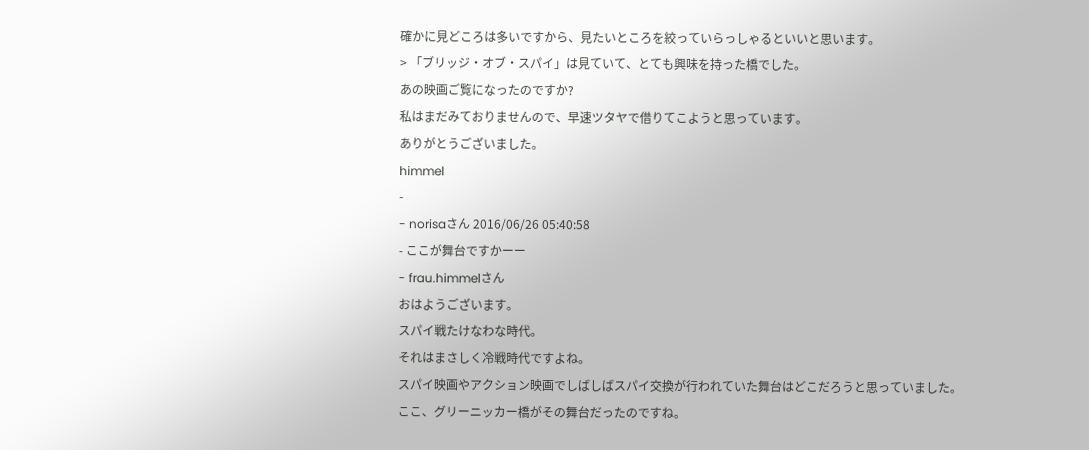確かに見どころは多いですから、見たいところを絞っていらっしゃるといいと思います。
> 「ブリッジ・オブ・スパイ」は見ていて、とても興味を持った橋でした。
あの映画ご覧になったのですか?
私はまだみておりませんので、早速ツタヤで借りてこようと思っています。
ありがとうございました。
himmel
-
- norisaさん 2016/06/26 05:40:58
- ここが舞台ですかーー
- frau.himmelさん
おはようございます。
スパイ戦たけなわな時代。
それはまさしく冷戦時代ですよね。
スパイ映画やアクション映画でしばしばスパイ交換が行われていた舞台はどこだろうと思っていました。
ここ、グリーニッカー橋がその舞台だったのですね。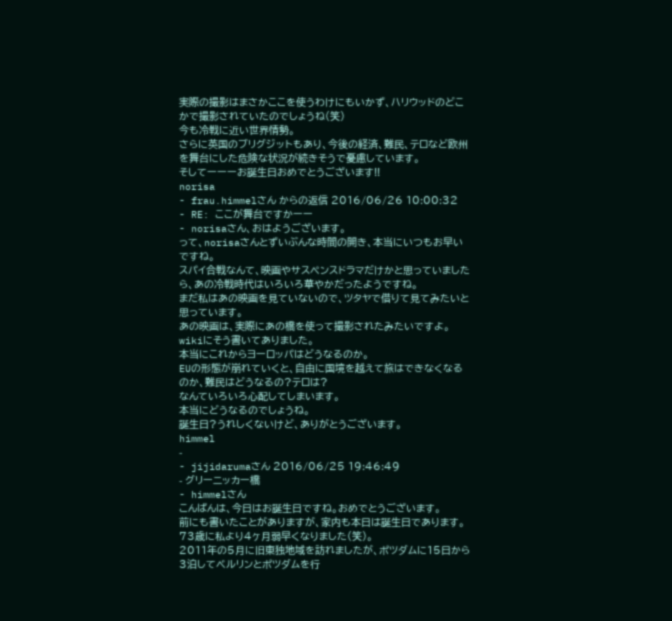実際の撮影はまさかここを使うわけにもいかず、ハリウッドのどこかで撮影されていたのでしょうね(笑)
今も冷戦に近い世界情勢。
さらに英国のブリグジットもあり、今後の経済、難民、テロなど欧州を舞台にした危険な状況が続きそうで憂慮しています。
そしてーーーお誕生日おめでとうございます!!
norisa
- frau.himmelさん からの返信 2016/06/26 10:00:32
- RE: ここが舞台ですかーー
- norisaさん、おはようございます。
って、norisaさんとずいぶんな時間の開き、本当にいつもお早いですね。
スパイ合戦なんて、映画やサスペンスドラマだけかと思っていましたら、あの冷戦時代はいろいろ華やかだったようですね。
まだ私はあの映画を見ていないので、ツタヤで借りて見てみたいと思っています。
あの映画は、実際にあの橋を使って撮影されたみたいですよ。
wikiにそう書いてありました。
本当にこれからヨーロッパはどうなるのか。
EUの形態が崩れていくと、自由に国境を越えて旅はできなくなるのか、難民はどうなるの?テロは?
なんていろいろ心配してしまいます。
本当にどうなるのでしょうね。
誕生日?うれしくないけど、ありがとうございます。
himmel
-
- jijidarumaさん 2016/06/25 19:46:49
- グリーニッカー橋
- himmelさん
こんばんは、今日はお誕生日ですね。おめでとうございます。
前にも書いたことがありますが、家内も本日は誕生日であります。
73歳に私より4ヶ月弱早くなりました(笑)。
2011年の5月に旧東独地域を訪れましたが、ポツダムに15日から3泊してベルリンとポツダムを行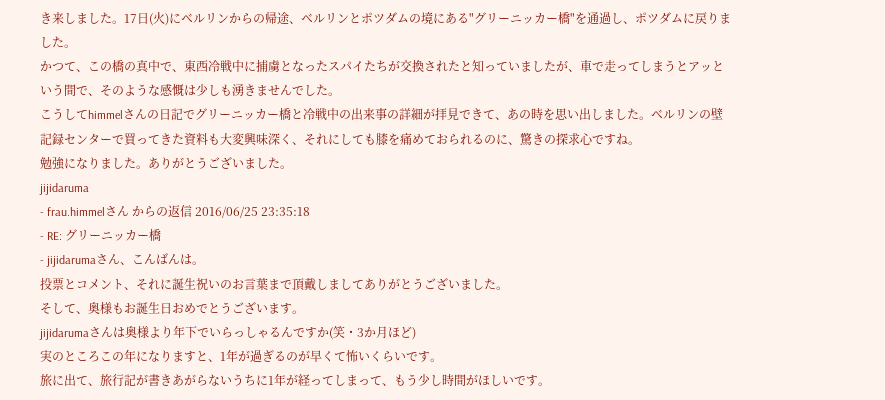き来しました。17日(火)にベルリンからの帰途、ベルリンとポツダムの境にある"グリーニッカー橋"を通過し、ポツダムに戻りました。
かつて、この橋の真中で、東西冷戦中に捕虜となったスパイたちが交換されたと知っていましたが、車で走ってしまうとアッという間で、そのような感慨は少しも湧きませんでした。
こうしてhimmelさんの日記でグリーニッカー橋と冷戦中の出来事の詳細が拝見できて、あの時を思い出しました。ベルリンの壁記録センターで買ってきた資料も大変興味深く、それにしても膝を痛めておられるのに、驚きの探求心ですね。
勉強になりました。ありがとうございました。
jijidaruma
- frau.himmelさん からの返信 2016/06/25 23:35:18
- RE: グリーニッカー橋
- jijidarumaさん、こんばんは。
投票とコメント、それに誕生祝いのお言葉まで頂戴しましてありがとうございました。
そして、奥様もお誕生日おめでとうございます。
jijidarumaさんは奥様より年下でいらっしゃるんですか(笑・3か月ほど)
実のところこの年になりますと、1年が過ぎるのが早くて怖いくらいです。
旅に出て、旅行記が書きあがらないうちに1年が経ってしまって、もう少し時間がほしいです。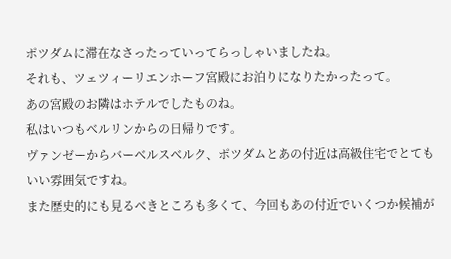ポツダムに滞在なさったっていってらっしゃいましたね。
それも、ツェツィーリエンホーフ宮殿にお泊りになりたかったって。
あの宮殿のお隣はホテルでしたものね。
私はいつもベルリンからの日帰りです。
ヴァンゼーからバーベルスベルク、ポツダムとあの付近は高級住宅でとてもいい雰囲気ですね。
また歴史的にも見るべきところも多くて、今回もあの付近でいくつか候補が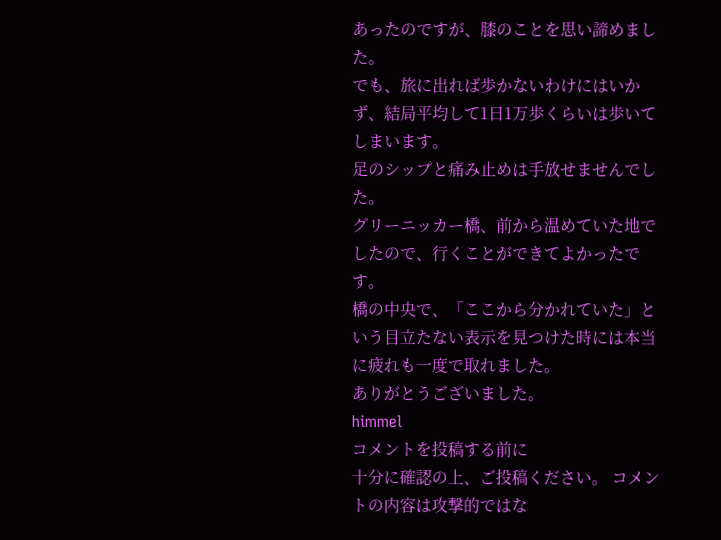あったのですが、膝のことを思い諦めました。
でも、旅に出れば歩かないわけにはいかず、結局平均して1日1万歩くらいは歩いてしまいます。
足のシップと痛み止めは手放せませんでした。
グリーニッカー橋、前から温めていた地でしたので、行くことができてよかったです。
橋の中央で、「ここから分かれていた」という目立たない表示を見つけた時には本当に疲れも一度で取れました。
ありがとうございました。
himmel
コメントを投稿する前に
十分に確認の上、ご投稿ください。 コメントの内容は攻撃的ではな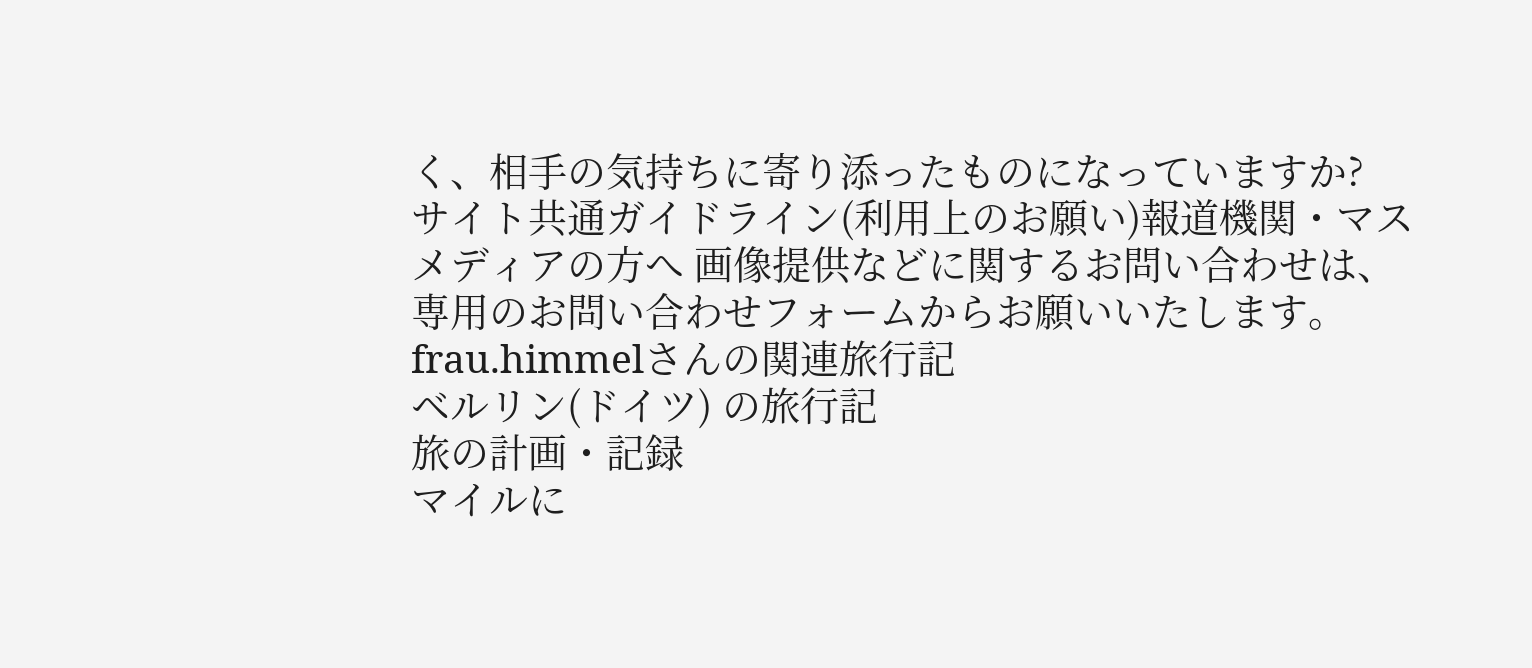く、相手の気持ちに寄り添ったものになっていますか?
サイト共通ガイドライン(利用上のお願い)報道機関・マスメディアの方へ 画像提供などに関するお問い合わせは、専用のお問い合わせフォームからお願いいたします。
frau.himmelさんの関連旅行記
ベルリン(ドイツ) の旅行記
旅の計画・記録
マイルに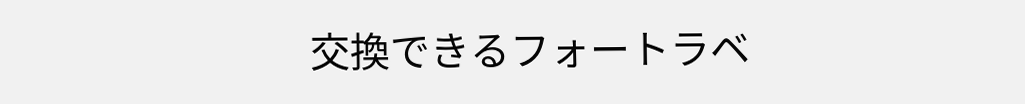交換できるフォートラベ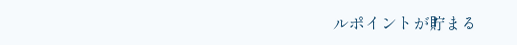ルポイントが貯まる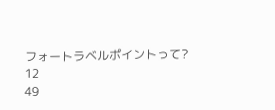フォートラベルポイントって?
12
49